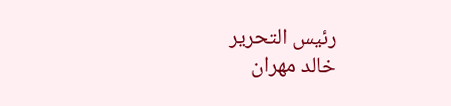رئيس التحرير
خالد مهران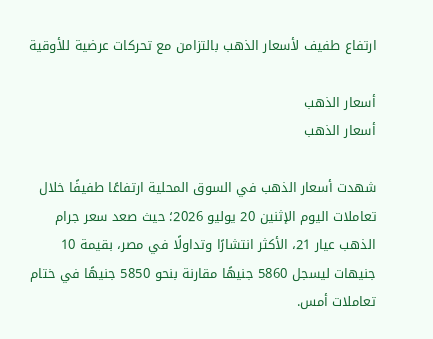ارتفاع طفيف لأسعار الذهب بالتزامن مع تحركات عرضية للأوقية

أسعار الذهب
أسعار الذهب

شهدت أسعار الذهب في السوق المحلية ارتفاعًا طفيفًا خلال تعاملات اليوم الإثنين 20 يوليو 2026؛ حيث صعد سعر جرام الذهب عيار 21، الأكثر انتشارًا وتداولًا في مصر، بقيمة 10 جنيهات ليسجل 5860 جنيهًا مقارنة بنحو 5850 جنيهًا في ختام تعاملات أمس.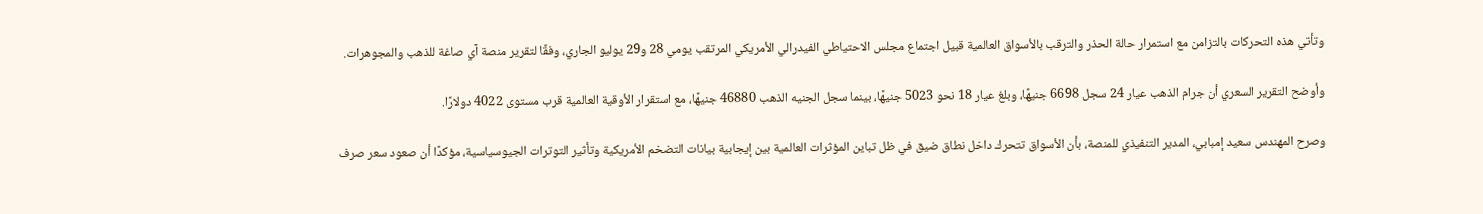وتأتي هذه التحركات بالتزامن مع استمرار حالة الحذر والترقب بالأسواق العالمية قبيل اجتماع مجلس الاحتياطي الفيدرالي الأمريكي المرتقب يومي 28 و29 يوليو الجاري، وفقًا لتقرير منصة آي صاغة للذهب والمجوهرات.

وأوضح التقرير السعري أن جرام الذهب عيار 24 سجل 6698 جنيهًا، وبلغ عيار 18 نحو 5023 جنيهًا، بينما سجل الجنيه الذهب 46880 جنيهًا، مع استقرار الأوقية العالمية قرب مستوى 4022 دولارًا.

وصرح المهندس سعيد إمبابي، المدير التنفيذي للمنصة، بأن الأسواق تتحرك داخل نطاق ضيق في ظل تباين المؤثرات العالمية بين إيجابية بيانات التضخم الأمريكية وتأثير التوترات الجيوسياسية، مؤكدًا أن صعود سعر صرف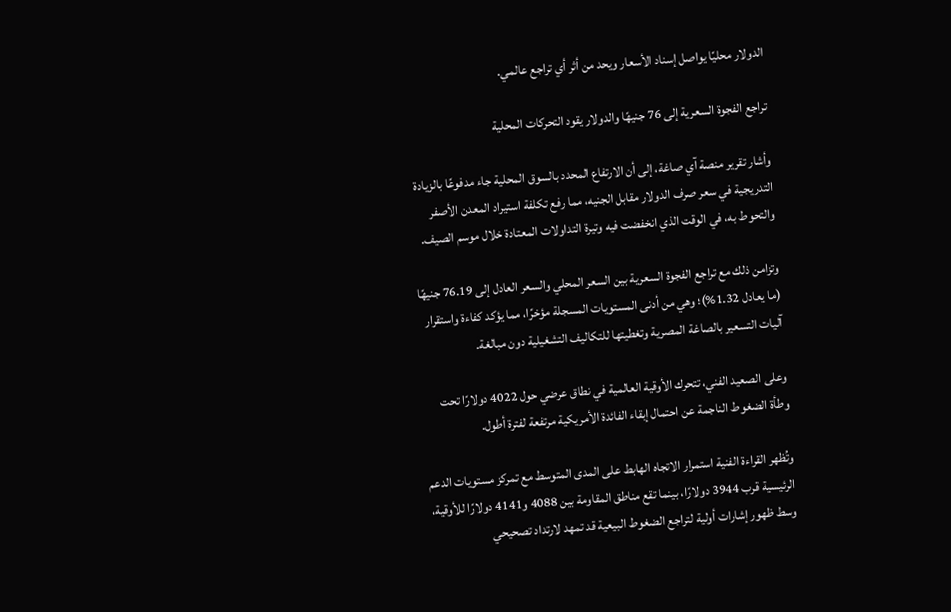الدولار محليًا يواصل إسناد الأسعار ويحد من أثر أي تراجع عالمي.

تراجع الفجوة السعرية إلى 76 جنيهًا والدولار يقود التحركات المحلية

وأشار تقرير منصة آي صاغة، إلى أن الارتفاع المحدد بالسوق المحلية جاء مدفوعًا بالزيادة التدريجية في سعر صرف الدولار مقابل الجنيه، مما رفع تكلفة استيراد المعدن الأصفر والتحوط به، في الوقت الذي انخفضت فيه وتيرة التداولات المعتادة خلال موسم الصيف.

وتزامن ذلك مع تراجع الفجوة السعرية بين السعر المحلي والسعر العادل إلى 76.19 جنيهًا (ما يعادل 1.32%)؛ وهي من أدنى المستويات المسجلة مؤخرًا، مما يؤكد كفاءة واستقرار آليات التسعير بالصاغة المصرية وتغطيتها للتكاليف التشغيلية دون مبالغة.

وعلى الصعيد الفني، تتحرك الأوقية العالمية في نطاق عرضي حول 4022 دولارًا تحت وطأة الضغوط الناجمة عن احتمال إبقاء الفائدة الأمريكية مرتفعة لفترة أطول.

وتُظهر القراءة الفنية استمرار الاتجاه الهابط على المدى المتوسط مع تمركز مستويات الدعم الرئيسية قرب 3944 دولارًا، بينما تقع مناطق المقاومة بين 4088 و4141 دولارًا للأوقية، وسط ظهور إشارات أولية لتراجع الضغوط البيعية قد تمهد لارتداد تصحيحي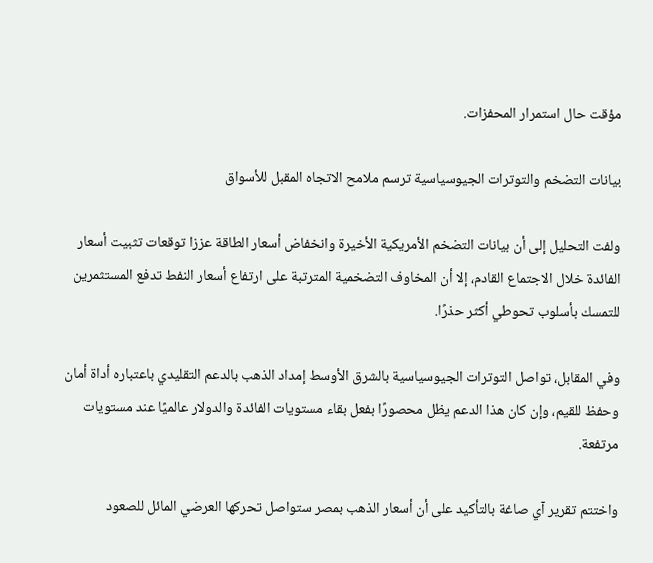مؤقت حال استمرار المحفزات.

بيانات التضخم والتوترات الجيوسياسية ترسم ملامح الاتجاه المقبل للأسواق

ولفت التحليل إلى أن بيانات التضخم الأمريكية الأخيرة وانخفاض أسعار الطاقة عززا توقعات تثبيت أسعار الفائدة خلال الاجتماع القادم، إلا أن المخاوف التضخمية المترتبة على ارتفاع أسعار النفط تدفع المستثمرين للتمسك بأسلوب تحوطي أكثر حذرًا.

وفي المقابل، تواصل التوترات الجيوسياسية بالشرق الأوسط إمداد الذهب بالدعم التقليدي باعتباره أداة أمان وحفظ للقيم، وإن كان هذا الدعم يظل محصورًا بفعل بقاء مستويات الفائدة والدولار عالميًا عند مستويات مرتفعة.

واختتم تقرير آي صاغة بالتأكيد على أن أسعار الذهب بمصر ستواصل تحركها العرضي المائل للصعود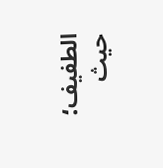الطفيف؛ حيث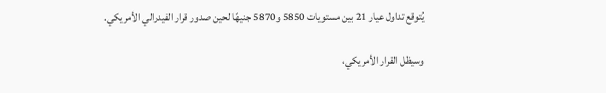يُتوقع تداول عيار 21 بين مستويات 5850 و5870 جنيهًا لحين صدور قرار الفيدرالي الأمريكي.

وسيظل القرار الأمريكي،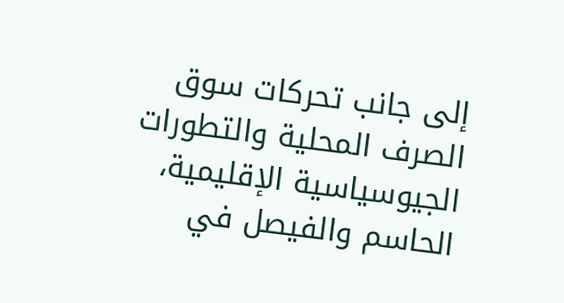إلى جانب تحركات سوق الصرف المحلية والتطورات الجيوسياسية الإقليمية، الحاسم والفيصل في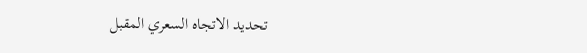تحديد الاتجاه السعري المقبل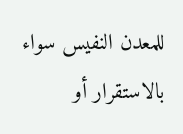للمعدن النفيس سواء بالاستقرار أو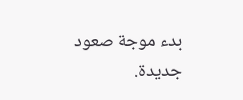بدء موجة صعود جديدة.